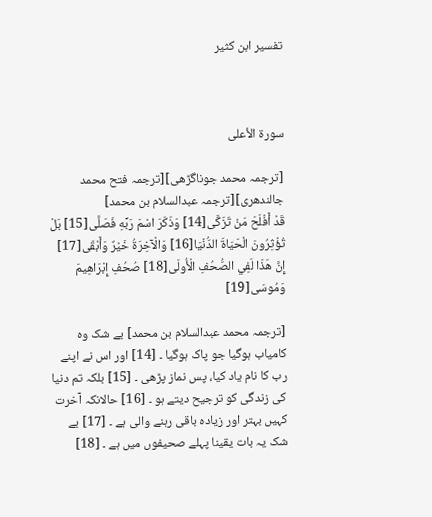تفسير ابن كثير



سورۃ الأعلى

[ترجمہ محمد جوناگڑھی][ترجمہ فتح محمد جالندھری][ترجمہ عبدالسلام بن محمد]
قَدْ أَفْلَحَ مَنْ تَزَكَّى[14] وَذَكَرَ اسْمَ رَبِّهِ فَصَلَّى[15] بَلْ تُؤْثِرُونَ الْحَيَاةَ الدُّنْيَا[16] وَالْآخِرَةُ خَيْرٌ وَأَبْقَى[17] إِنَّ هَذَا لَفِي الصُّحُفِ الْأُولَى[18] صُحُفِ إِبْرَاهِيمَ وَمُوسَى[19]

[ترجمہ محمد عبدالسلام بن محمد] بے شک وہ کامیاب ہوگیا جو پاک ہوگیا ۔ [14] اور اس نے اپنے رب کا نام یاد کیا، پس نماز پڑھی ۔ [15] بلکہ تم دنیا کی زندگی کو ترجیح دیتے ہو ۔ [16] حالانکہ آخرت کہیں بہتر اور زیادہ باقی رہنے والی ہے ۔ [17] بے شک یہ بات یقینا پہلے صحیفوں میں ہے ۔ [18]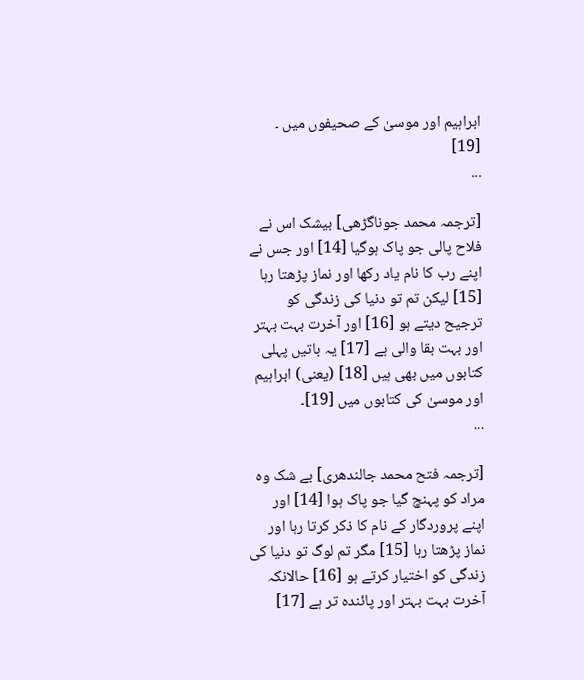ابراہیم اور موسیٰ کے صحیفوں میں ۔ [19]
...

[ترجمہ محمد جوناگڑھی] بیشک اس نے فلاح پالی جو پاک ہوگیا [14] اور جس نے اپنے رب کا نام یاد رکھا اور نماز پڑھتا رہا [15] لیکن تم تو دنیا کی زندگی کو ترجیح دیتے ہو [16] اور آخرت بہت بہتر اور بہت بقا والی ہے [17] یہ باتیں پہلی کتابوں میں بھی ہیں [18] (یعنی) ابراہیم اور موسیٰ کی کتابوں میں [19]۔
...

[ترجمہ فتح محمد جالندھری] بے شک وہ مراد کو پہنچ گیا جو پاک ہوا [14] اور اپنے پروردگار کے نام کا ذکر کرتا رہا اور نماز پڑھتا رہا [15] مگر تم لوگ تو دنیا کی زندگی کو اختیار کرتے ہو [16] حالانکہ آخرت بہت بہتر اور پائندہ تر ہے [17]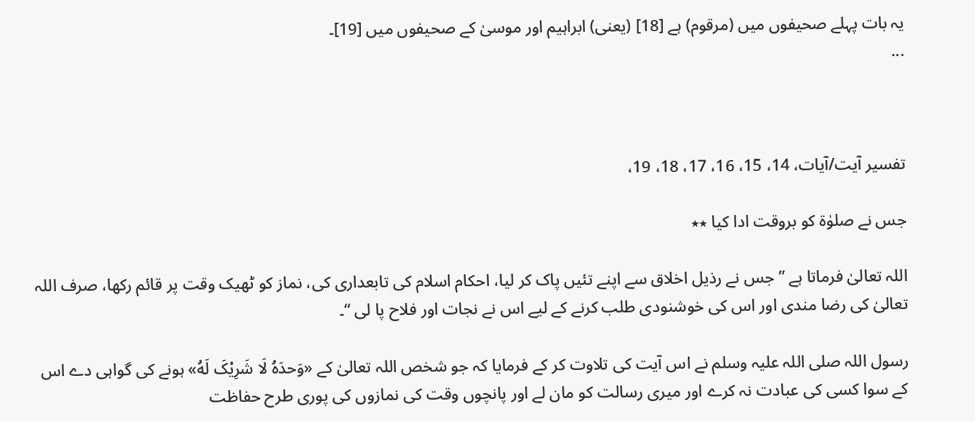یہ بات پہلے صحیفوں میں (مرقوم) ہے [18] (یعنی) ابراہیم اور موسیٰ کے صحیفوں میں [19]۔
...



تفسیر آیت/آیات، 14، 15، 16، 17، 18، 19،

جس نے صلوٰۃ کو بروقت ادا کیا ٭٭

اللہ تعالیٰ فرماتا ہے ” جس نے رذیل اخلاق سے اپنے تئیں پاک کر لیا، احکام اسلام کی تابعداری کی، نماز کو ٹھیک وقت پر قائم رکھا، صرف اللہ تعالیٰ کی رضا مندی اور اس کی خوشنودی طلب کرنے کے لیے اس نے نجات اور فلاح پا لی “۔

رسول اللہ صلی اللہ علیہ وسلم نے اس آیت کی تلاوت کر کے فرمایا کہ جو شخص اللہ تعالیٰ کے «وَحدَهُ لَا شَرِیْکَ لَهُ» ہونے کی گواہی دے اس کے سوا کسی کی عبادت نہ کرے اور میری رسالت کو مان لے اور پانچوں وقت کی نمازوں کی پوری طرح حفاظت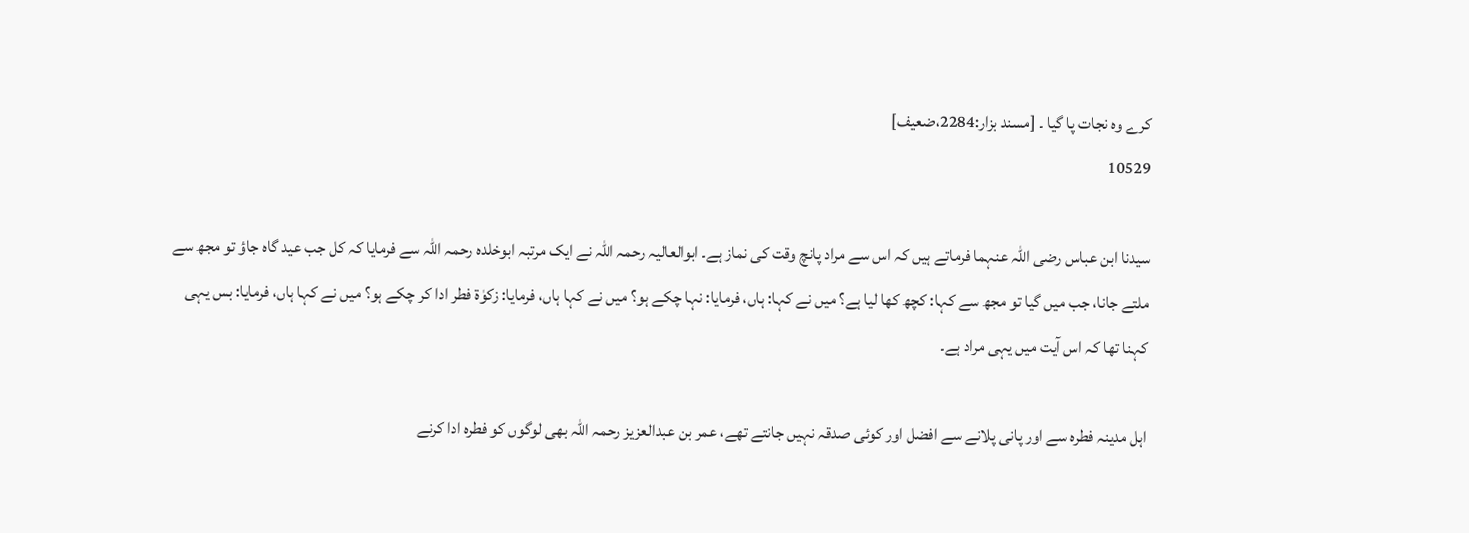کرے وہ نجات پا گیا ۔ [مسند بزار:2284،ضعیف]
10529

سیدنا ابن عباس رضی اللہ عنہما فرماتے ہیں کہ اس سے مراد پانچ وقت کی نماز ہے۔ ابوالعالیہ رحمہ اللہ نے ایک مرتبہ ابوخلدہ رحمہ اللہ سے فرمایا کہ کل جب عید گاہ جاؤ تو مجھ سے ملتے جانا، جب میں گیا تو مجھ سے کہا: کچھ کھا لیا ہے؟ میں نے کہا: ہاں، فرمایا: نہا چکے ہو؟ میں نے کہا ہاں، فرمایا: زکوٰۃ فطر ادا کر چکے ہو؟ میں نے کہا ہاں، فرمایا: بس یہی کہنا تھا کہ اس آیت میں یہی مراد ہے۔

اہل مدینہ فطرہ سے اور پانی پلانے سے افضل اور کوئی صدقہ نہیں جانتے تھے، عمر بن عبدالعزیز رحمہ اللہ بھی لوگوں کو فطرہ ادا کرنے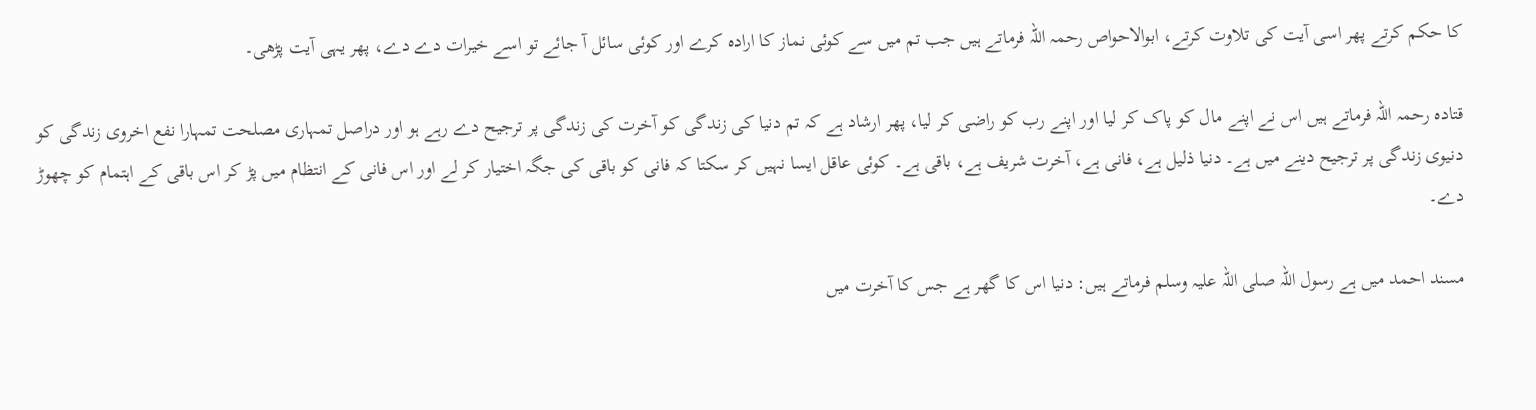کا حکم کرتے پھر اسی آیت کی تلاوت کرتے، ابوالاحواص رحمہ اللہ فرماتے ہیں جب تم میں سے کوئی نماز کا ارادہ کرے اور کوئی سائل آ جائے تو اسے خیرات دے دے، پھر یہی آیت پڑھی۔

قتادہ رحمہ اللہ فرماتے ہیں اس نے اپنے مال کو پاک کر لیا اور اپنے رب کو راضی کر لیا، پھر ارشاد ہے کہ تم دنیا کی زندگی کو آخرت کی زندگی پر ترجیح دے رہے ہو اور دراصل تمہاری مصلحت تمہارا نفع اخروی زندگی کو دنیوی زندگی پر ترجیح دینے میں ہے۔ دنیا ذلیل ہے، فانی ہے، آخرت شریف ہے، باقی ہے۔ کوئی عاقل ایسا نہیں کر سکتا کہ فانی کو باقی کی جگہ اختیار کر لے اور اس فانی کے انتظام میں پڑ کر اس باقی کے اہتمام کو چھوڑ دے۔

مسند احمد میں ہے رسول اللہ صلی اللہ علیہ وسلم فرماتے ہیں: دنیا اس کا گھر ہے جس کا آخرت میں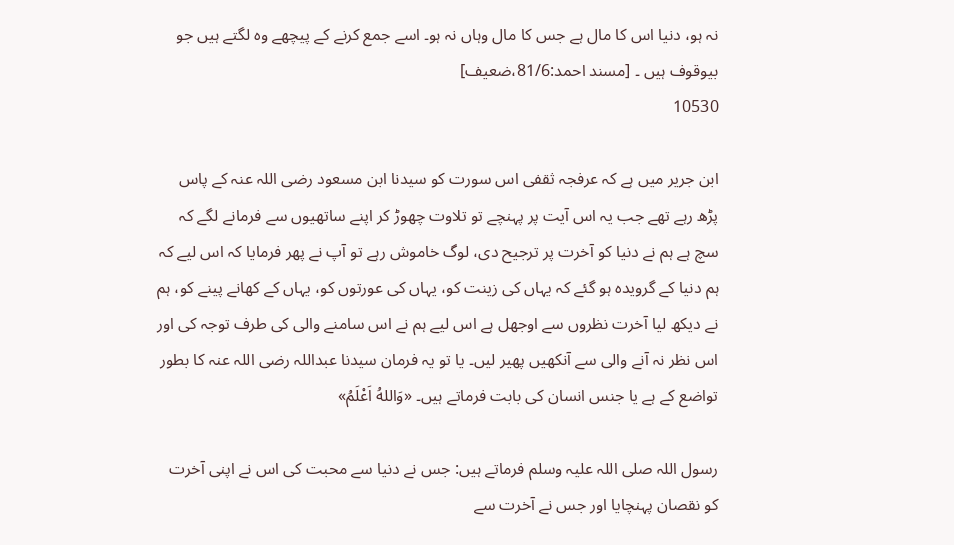نہ ہو، دنیا اس کا مال ہے جس کا مال وہاں نہ ہو۔ اسے جمع کرنے کے پیچھے وہ لگتے ہیں جو بیوقوف ہیں ۔ [مسند احمد:81/6،ضعیف]
10530

ابن جریر میں ہے کہ عرفجہ ثقفی اس سورت کو سیدنا ابن مسعود رضی اللہ عنہ کے پاس پڑھ رہے تھے جب یہ اس آیت پر پہنچے تو تلاوت چھوڑ کر اپنے ساتھیوں سے فرمانے لگے کہ سچ ہے ہم نے دنیا کو آخرت پر ترجیح دی، لوگ خاموش رہے تو آپ نے پھر فرمایا کہ اس لیے کہ ہم دنیا کے گرویدہ ہو گئے کہ یہاں کی زینت کو، یہاں کی عورتوں کو، یہاں کے کھانے پینے کو، ہم نے دیکھ لیا آخرت نظروں سے اوجھل ہے اس لیے ہم نے اس سامنے والی کی طرف توجہ کی اور اس نظر نہ آنے والی سے آنکھیں پھیر لیں۔ یا تو یہ فرمان سیدنا عبداللہ رضی اللہ عنہ کا بطور تواضع کے ہے یا جنس انسان کی بابت فرماتے ہیں۔ «وَاللهُ اَعْلَمُ»

رسول اللہ صلی اللہ علیہ وسلم فرماتے ہیں: جس نے دنیا سے محبت کی اس نے اپنی آخرت کو نقصان پہنچایا اور جس نے آخرت سے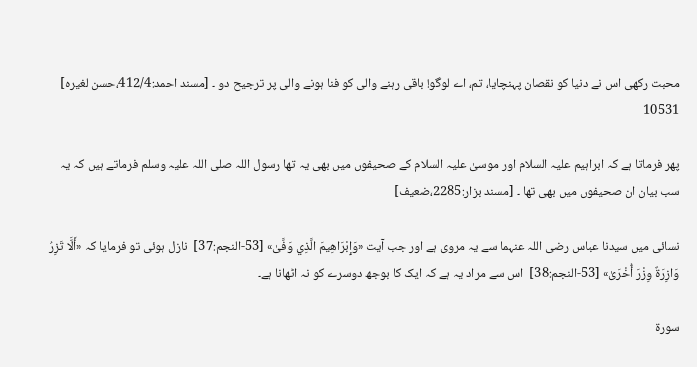محبت رکھی اس نے دنیا کو نقصان پہنچایا، تم، اے لوگو! باقی رہنے والی کو فنا ہونے والی پر ترجیح دو ۔ [مسند احمد:412/4،حسن لغیرہ]
10531

پھر فرماتا ہے کہ ابراہیم علیہ السلام اور موسیٰ علیہ السلام کے صحیفوں میں بھی یہ تھا رسول اللہ صلی اللہ علیہ وسلم فرماتے ہیں کہ یہ سب بیان ان صحیفوں میں بھی تھا ۔ [مسند بزار:2285،ضعیف]

نسائی میں سیدنا عباس رضی اللہ عنہما سے یہ مروی ہے اور جب آیت «وَإِبْرَاهِيمَ الَّذِي وَفَّىٰ» [53-النجم:37]  نازل ہوئی تو فرمایا کہ «أَلَّا تَزِرُ وَازِرَةٌ وِزْرَ أُخْرَىٰ» [53-النجم:38]  اس سے مراد یہ ہے کہ ایک کا بوجھ دوسرے کو نہ اٹھانا ہے۔

سورۃ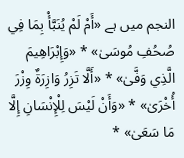النجم میں ہے «أَمْ لَمْ يُنَبَّأْ بِمَا فِي صُحُفِ مُوسَىٰ» * «وَإِبْرَاهِيمَ الَّذِي وَفَّىٰ» * «أَلَّا تَزِرُ وَازِرَةٌ وِزْرَ أُخْرَىٰ» * «وَأَنْ لَيْسَ لِلْإِنْسَانِ إِلَّا مَا سَعَىٰ» *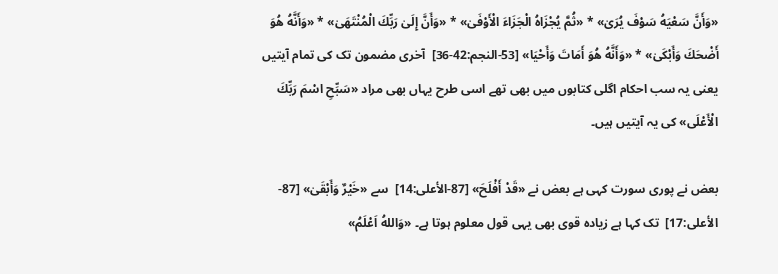«وَأَنَّ سَعْيَهُ سَوْفَ يُرَىٰ» * «ثُمَّ يُجْزَاهُ الْجَزَاءَ الْأَوْفَىٰ» * «وَأَنَّ إِلَىٰ رَبِّكَ الْمُنْتَهَىٰ» * «وَأَنَّهُ هُوَ أَضْحَكَ وَأَبْكَىٰ» * «وَأَنَّهُ هُوَ أَمَاتَ وَأَحْيَا» [53-النجم:42-36]  آخری مضمون تک کی تمام آیتیں یعنی یہ سب احکام اگلی کتابوں میں بھی تھے اسی طرح یہاں بھی مراد «سَبِّحِ اسْمَ رَبِّكَ الْأَعْلَى» کی یہ آیتیں ہیں۔

بعض نے پوری سورت کہی ہے بعض نے «قَدْ أَفْلَحَ» [87-الأعلى:14]  سے «خَيْرٌ وَأَبْقَىٰ» [87-الأعلى:17]  تک کہا ہے زیادہ قوی بھی یہی قول معلوم ہوتا ہے۔ «وَاللهُ اَعْلَمُ»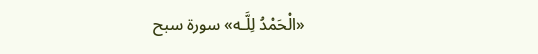«الْحَمْدُ لِلَّـه» سورۃ سبح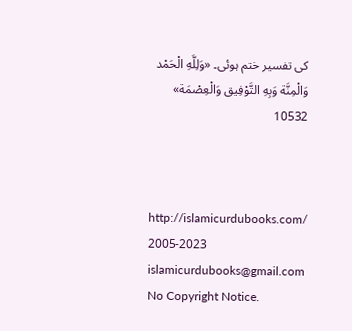کی تفسیر ختم ہوئی۔ «وَلِلَّهِ الْحَمْد وَالْمِنَّة وَبِهِ التَّوْفِيق وَالْعِصْمَة»
10532



http://islamicurdubooks.com/ 2005-2023 islamicurdubooks@gmail.com No Copyright Notice.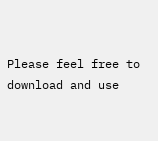Please feel free to download and use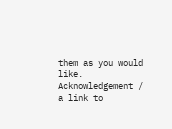them as you would like.
Acknowledgement / a link to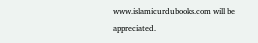www.islamicurdubooks.com will be appreciated.